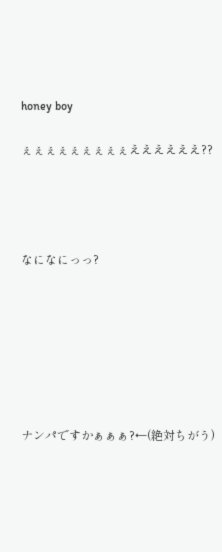honey boy

ぇぇぇぇぇぇぇぇぇええええええ??




なになにっっ?







ナンパですかぁぁぁ?←(絶対ちがう)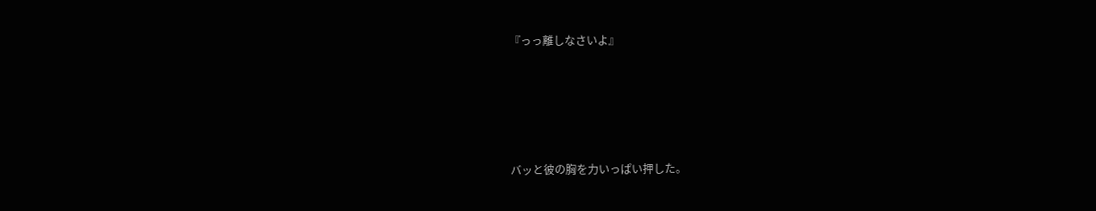『っっ離しなさいよ』





バッと彼の胸を力いっぱい押した。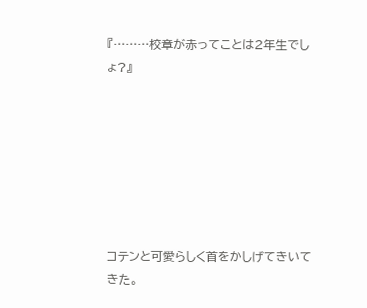『………校章が赤ってことは2年生でしょ?』







コテンと可愛らしく首をかしげてきいてきた。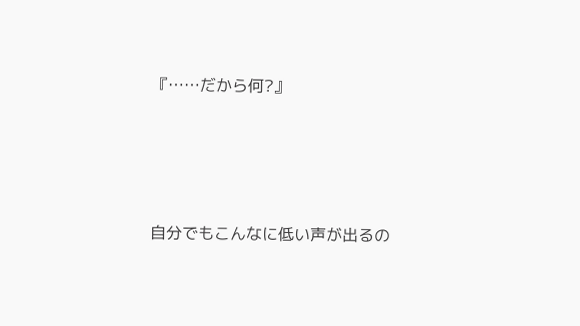『……だから何?』






自分でもこんなに低い声が出るの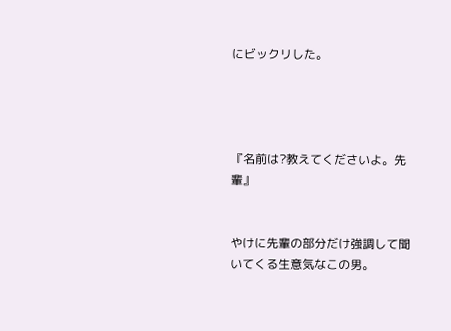にビックリした。




『名前は?教えてくださいよ。先輩』


やけに先輩の部分だけ強調して聞いてくる生意気なこの男。